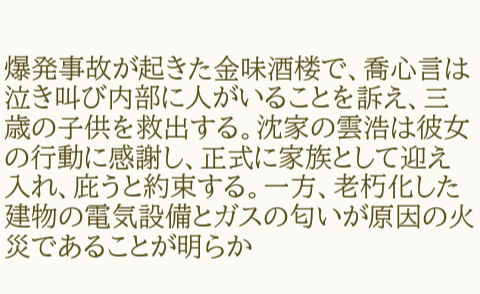爆発事故が起きた金味酒楼で、喬心言は泣き叫び内部に人がいることを訴え、三歳の子供を救出する。沈家の雲浩は彼女の行動に感謝し、正式に家族として迎え入れ、庇うと約束する。一方、老朽化した建物の電気設備とガスの匂いが原因の火災であることが明らか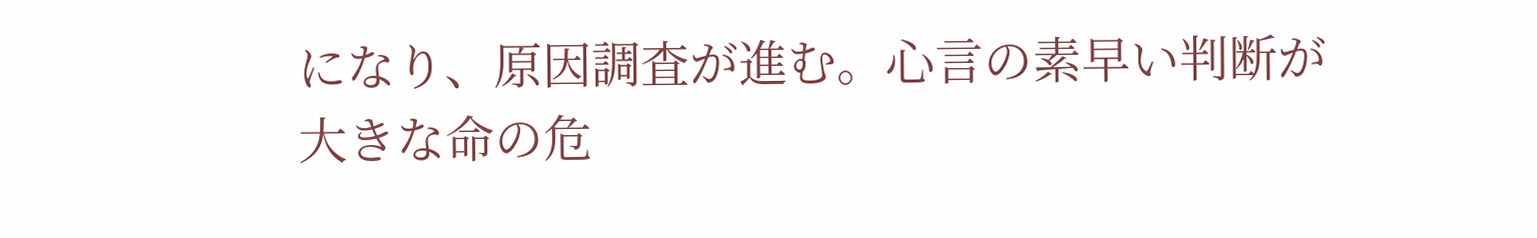になり、原因調査が進む。心言の素早い判断が大きな命の危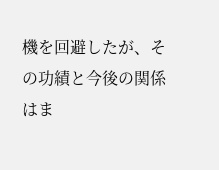機を回避したが、その功績と今後の関係はま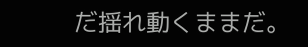だ揺れ動くままだ。